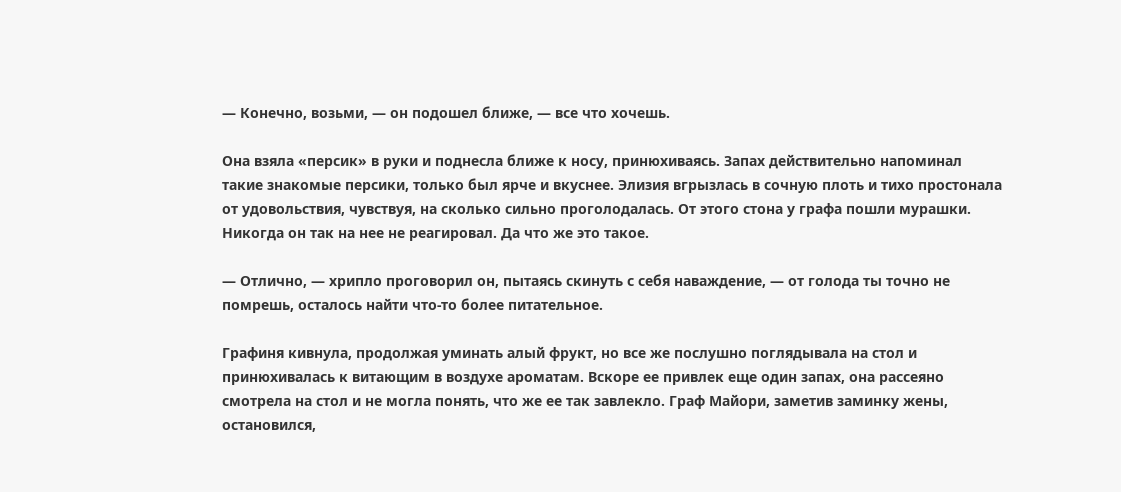— Конечно, возьми, — он подошел ближе, — все что хочешь.

Она взяла «персик» в руки и поднесла ближе к носу, принюхиваясь. Запах действительно напоминал такие знакомые персики, только был ярче и вкуснее. Элизия вгрызлась в сочную плоть и тихо простонала от удовольствия, чувствуя, на сколько сильно проголодалась. От этого стона у графа пошли мурашки. Никогда он так на нее не реагировал. Да что же это такое.

— Отлично, — хрипло проговорил он, пытаясь скинуть с себя наваждение, — от голода ты точно не помрешь, осталось найти что-то более питательное.

Графиня кивнула, продолжая уминать алый фрукт, но все же послушно поглядывала на стол и принюхивалась к витающим в воздухе ароматам. Вскоре ее привлек еще один запах, она рассеяно смотрела на стол и не могла понять, что же ее так завлекло. Граф Майори, заметив заминку жены, остановился,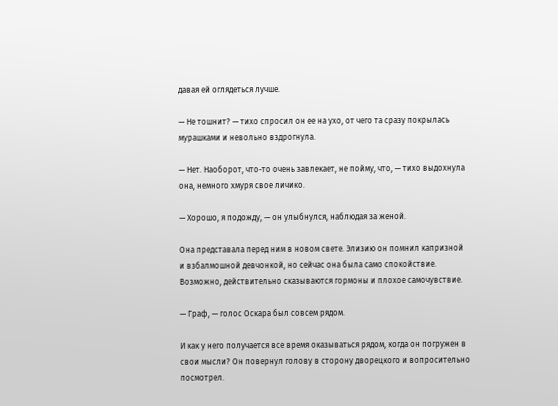давая ей оглядеться лучше.

— Не тошнит? — тихо спросил он ее на ухо, от чего та сразу покрылась мурашками и невольно вздрогнула.

— Нет. Наоборот, что-то очень завлекает, не пойму, что, — тихо выдохнула она, немного хмуря свое личико.

— Хорошо, я подожду, — он улыбнулся, наблюдая за женой.

Она представала перед ним в новом свете. Элизию он помнил капризной и взбалмошной девчонкой, но сейчас она была само спокойствие. Возможно, действительно сказываются гормоны и плохое самочувствие.

— Граф, — голос Оскара был совсем рядом.

И как у него получается все время оказываться рядом, когда он погружен в свои мысли? Он повернул голову в сторону дворецкого и вопросительно посмотрел.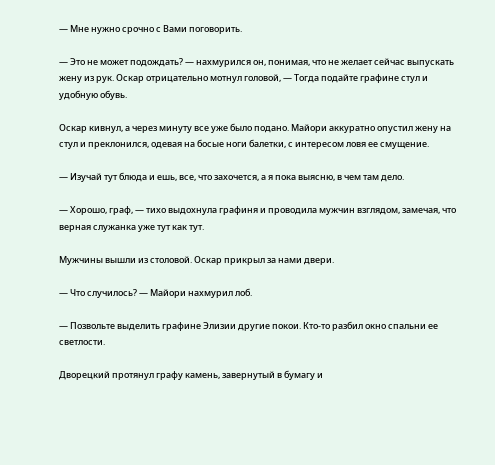— Мне нужно срочно с Вами поговорить.

— Это не может подождать? — нахмурился он, понимая, что не желает сейчас выпускать жену из рук. Оскар отрицательно мотнул головой, — Тогда подайте графине стул и удобную обувь.

Оскар кивнул, а через минуту все уже было подано. Майори аккуратно опустил жену на стул и преклонился, одевая на босые ноги балетки, с интересом ловя ее смущение.

— Изучай тут блюда и ешь, все, что захочется, а я пока выясню, в чем там дело.

— Хорошо, граф, — тихо выдохнула графиня и проводила мужчин взглядом, замечая, что верная служанка уже тут как тут.

Мужчины вышли из столовой. Оскар прикрыл за нами двери.

— Что случилось? — Майори нахмурил лоб.

— Позвольте выделить графине Элизии другие покои. Кто-то разбил окно спальни ее светлости.

Дворецкий протянул графу камень, завернутый в бумагу и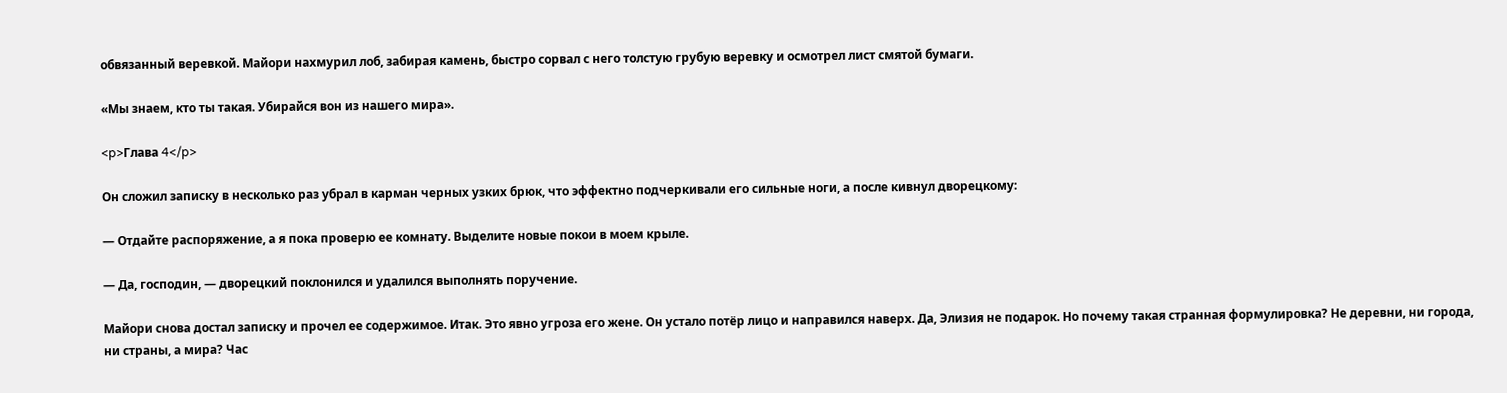обвязанный веревкой. Майори нахмурил лоб, забирая камень, быстро сорвал с него толстую грубую веревку и осмотрел лист смятой бумаги.

«Мы знаем, кто ты такая. Убирайся вон из нашего мира».

<p>Глава 4</p>

Он сложил записку в несколько раз убрал в карман черных узких брюк, что эффектно подчеркивали его сильные ноги, а после кивнул дворецкому:

— Отдайте распоряжение, а я пока проверю ее комнату. Выделите новые покои в моем крыле.

— Да, господин, — дворецкий поклонился и удалился выполнять поручение.

Майори снова достал записку и прочел ее содержимое. Итак. Это явно угроза его жене. Он устало потёр лицо и направился наверх. Да, Элизия не подарок. Но почему такая странная формулировка? Не деревни, ни города, ни страны, а мира? Час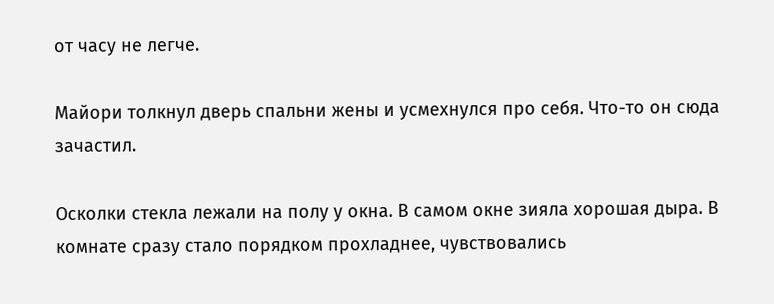от часу не легче.

Майори толкнул дверь спальни жены и усмехнулся про себя. Что-то он сюда зачастил.

Осколки стекла лежали на полу у окна. В самом окне зияла хорошая дыра. В комнате сразу стало порядком прохладнее, чувствовались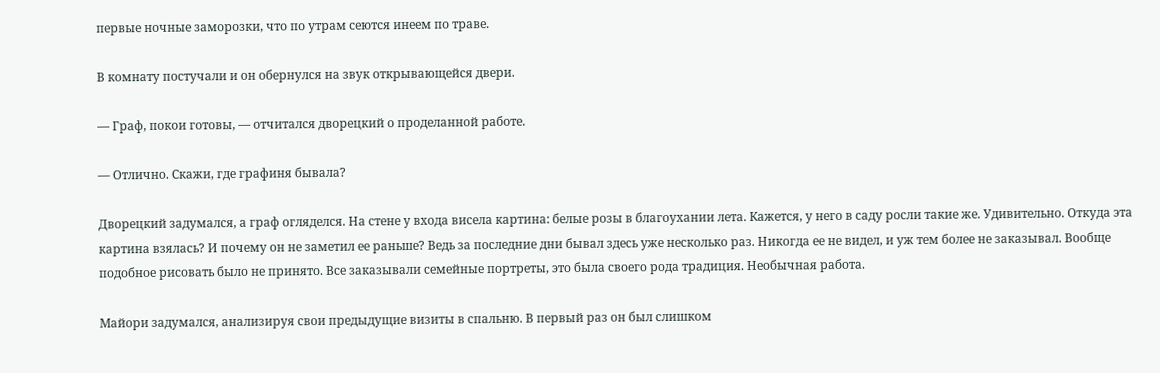первые ночные заморозки, что по утрам сеются инеем по траве.

В комнату постучали и он обернулся на звук открывающейся двери.

— Граф, покои готовы, — отчитался дворецкий о проделанной работе.

— Отлично. Скажи, где графиня бывала?

Дворецкий задумался, а граф огляделся. На стене у входа висела картина: белые розы в благоухании лета. Кажется, у него в саду росли такие же. Удивительно. Откуда эта картина взялась? И почему он не заметил ее раньше? Ведь за последние дни бывал здесь уже несколько раз. Никогда ее не видел, и уж тем более не заказывал. Вообще подобное рисовать было не принято. Все заказывали семейные портреты, это была своего рода традиция. Необычная работа.

Майори задумался, анализируя свои предыдущие визиты в спальню. В первый раз он был слишком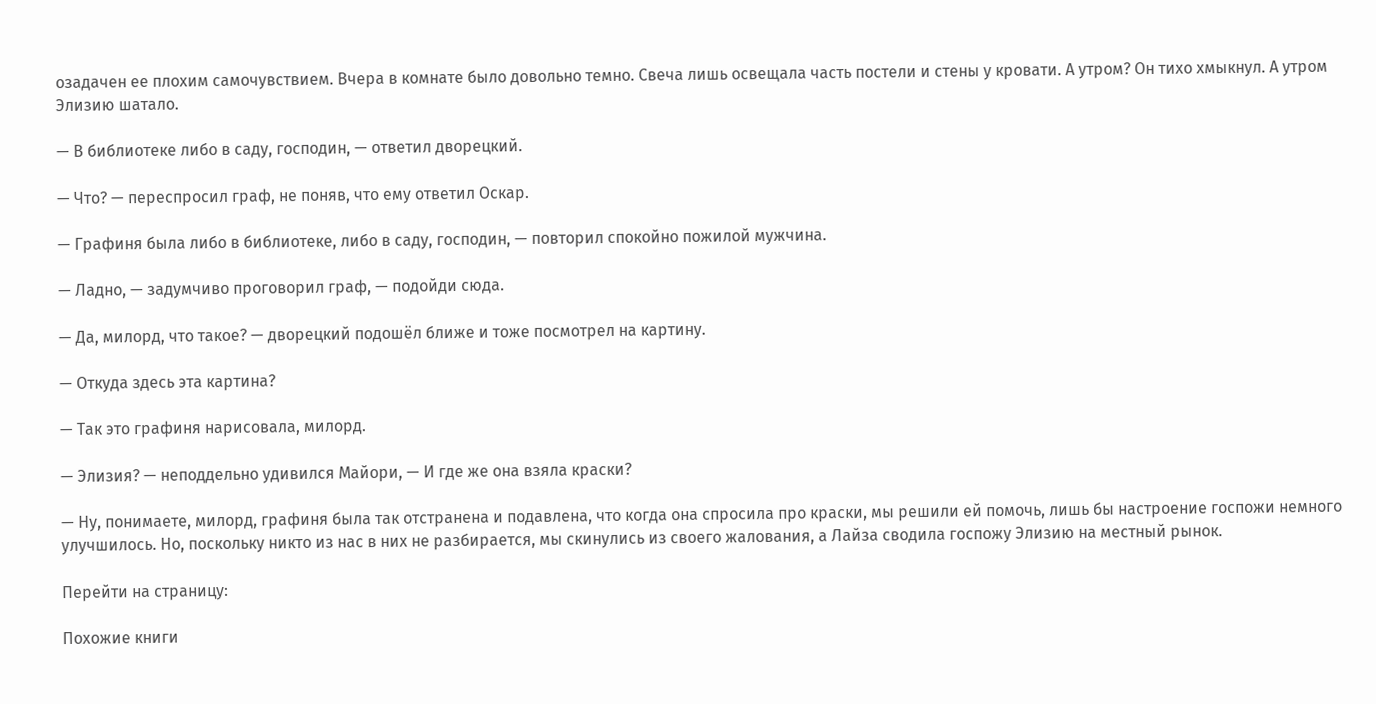озадачен ее плохим самочувствием. Вчера в комнате было довольно темно. Свеча лишь освещала часть постели и стены у кровати. А утром? Он тихо хмыкнул. А утром Элизию шатало.

— В библиотеке либо в саду, господин, — ответил дворецкий.

— Что? — переспросил граф, не поняв, что ему ответил Оскар.

— Графиня была либо в библиотеке, либо в саду, господин, — повторил спокойно пожилой мужчина.

— Ладно, — задумчиво проговорил граф, — подойди сюда.

— Да, милорд, что такое? — дворецкий подошёл ближе и тоже посмотрел на картину.

— Откуда здесь эта картина?

— Так это графиня нарисовала, милорд.

— Элизия? — неподдельно удивился Майори, — И где же она взяла краски?

— Ну, понимаете, милорд, графиня была так отстранена и подавлена, что когда она спросила про краски, мы решили ей помочь, лишь бы настроение госпожи немного улучшилось. Но, поскольку никто из нас в них не разбирается, мы скинулись из своего жалования, а Лайза сводила госпожу Элизию на местный рынок.

Перейти на страницу:

Похожие книги